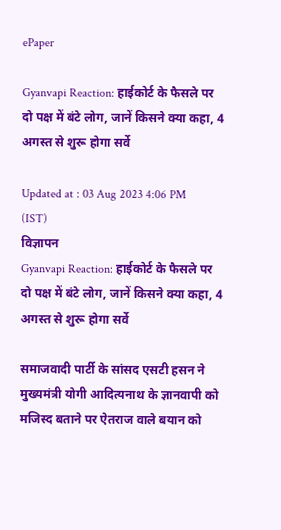ePaper

Gyanvapi Reaction: हाईकोर्ट के फैसले पर दो पक्ष में बंटे लोग, जानें किसने क्या कहा, 4 अगस्त से शुरू होगा सर्वे

Updated at : 03 Aug 2023 4:06 PM (IST)
विज्ञापन
Gyanvapi Reaction: हाईकोर्ट के फैसले पर दो पक्ष में बंटे लोग, जानें किसने क्या कहा, 4 अगस्त से शुरू होगा सर्वे

समाजवादी पार्टी के सांसद एसटी हसन ने मुख्यमंत्री योगी आदित्यनाथ के ज्ञानवापी को मजिस्द बताने पर ऐतराज वाले बयान को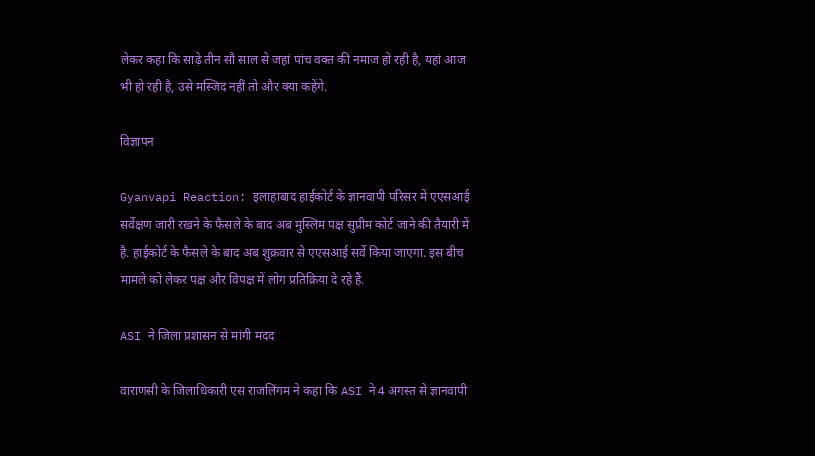लेकर कहा कि साढ़े तीन सौ साल से जहां पांच वक्त की नमाज हो रही है, यहां आज भी हो रही है, उसे मस्जिद नहीं तो और क्या कहेंगे.

विज्ञापन

Gyanvapi Reaction: इलाहाबाद हाईकोर्ट के ज्ञानवापी परिसर में एएसआई सर्वेक्षण जारी रखने के फैसले के बाद अब मुस्लिम पक्ष सुप्रीम कोर्ट जाने की तैयारी में है. हाईकोर्ट के फैसले के बाद अब शुक्रवार से एएसआई सर्वे किया जाएगा. इस बीच मामले को लेकर पक्ष और विपक्ष में लोग प्रतिक्रिया दे रहे हैं.

ASI ने जिला प्रशासन से मांगी मदद

वाराणसी के जिलाधिकारी एस राजलिंगम ने कहा कि ASI ने 4 अगस्त से ज्ञानवापी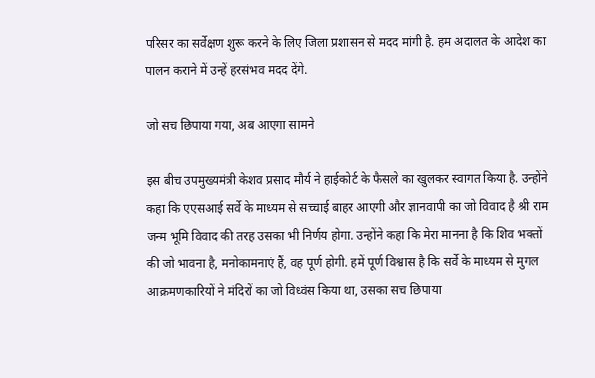परिसर का सर्वेक्षण शुरू करने के लिए जिला प्रशासन से मदद मांगी है. हम अदालत के आदेश का पालन कराने में उन्हें हरसंभव मदद देंगे.

जो सच छिपाया गया, अब आएगा सामने

इस बीच उपमुख्यमंत्री केशव प्रसाद मौर्य ने हाईकोर्ट के फैसले का खुलकर स्‍वागत किया है. उन्‍होंने कहा कि एएसआई सर्वे के माध्यम से सच्चाई बाहर आएगी और ज्ञानवापी का जो विवाद है श्री राम जन्म भूमि विवाद की तरह उसका भी निर्णय होगा. उन्होंने कहा कि मेरा मानना है कि शिव भक्तों की जो भावना है, मनोकामनाएं हैं, वह पूर्ण होगी. हमें पूर्ण विश्वास है कि सर्वे के माध्यम से मुगल आक्रमणकारियों ने मंदिरों का जो विध्वंस किया था, उसका सच छिपाया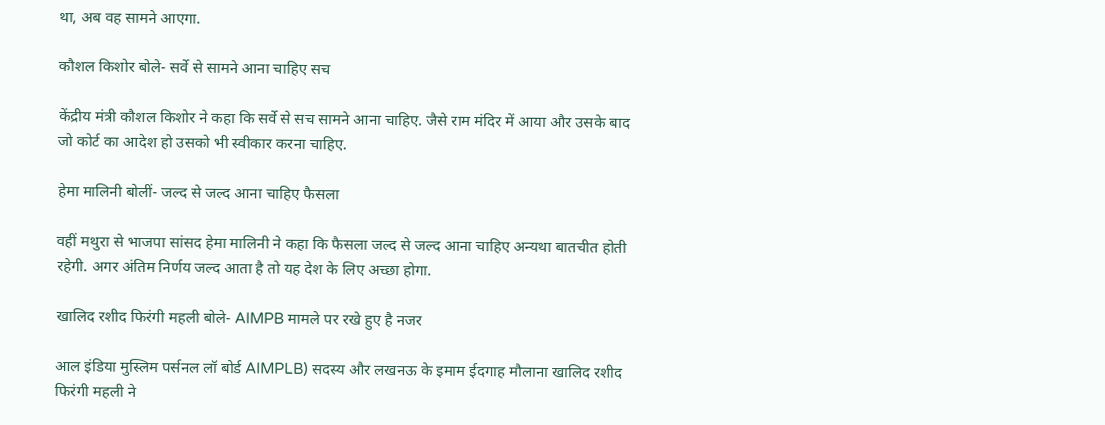था, अब वह सामने आएगा.

कौशल किशोर बोले- सर्वे से सामने आना चाहिए सच

केंद्रीय मंत्री कौशल किशोर ने कहा कि सर्वे से सच सामने आना चाहिए. जैसे राम मंदिर में आया और उसके बाद जो कोर्ट का आदेश हो उसको भी स्वीकार करना चाहिए.

हेमा मालिनी बोलीं- जल्द से जल्द आना चाहिए फैसला

वहीं मथुरा से भाजपा सांसद हेमा मालिनी ने कहा कि फैसला जल्द से जल्द आना चाहिए अन्यथा बातचीत होती रहेगी. अगर अंतिम निर्णय जल्द आता है तो यह देश के लिए अच्छा होगा.

खालिद रशीद फिरंगी महली बोले- AIMPB मामले पर रखे हुए है नजर

आल इंडिया मुस्लिम पर्सनल लॉ बोर्ड AIMPLB) सदस्य और लखनऊ के इमाम ईदगाह मौलाना खालिद रशीद फिरंगी महली ने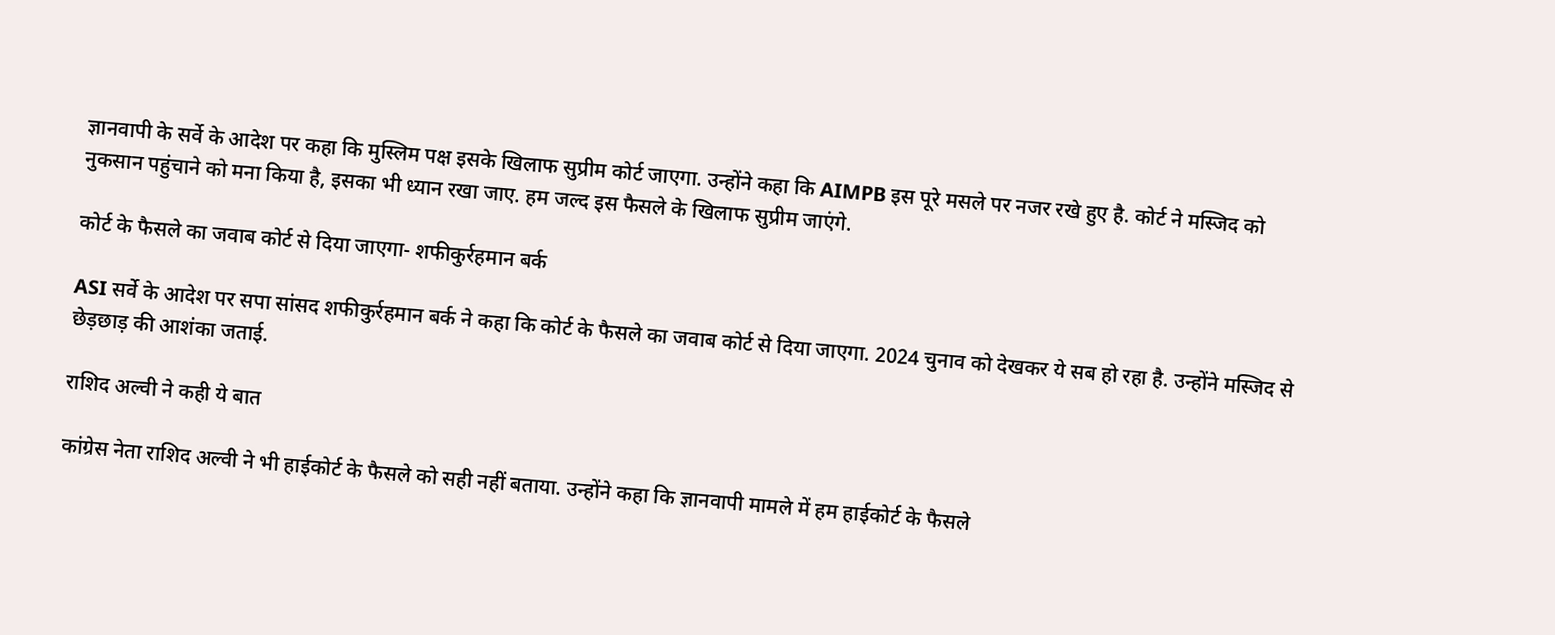ज्ञानवापी के सर्वे के आदेश पर कहा कि मुस्लिम पक्ष इसके खिलाफ सुप्रीम कोर्ट जाएगा. उन्होंने कहा कि AIMPB इस पूरे मसले पर नजर रखे हुए है. कोर्ट ने मस्जिद को नुकसान पहुंचाने को मना किया है, इसका भी ध्यान रखा जाए. हम जल्द इस फैसले के खिलाफ सुप्रीम जाएंगे.

कोर्ट के फैसले का जवाब कोर्ट से दिया जाएगा- शफीकुर्रहमान बर्क

ASI सर्वे के आदेश पर सपा सांसद शफीकुर्रहमान बर्क ने कहा कि कोर्ट के फैसले का जवाब कोर्ट से दिया जाएगा. 2024 चुनाव को देखकर ये सब हो रहा है. उन्होंने मस्जिद से छेड़छाड़ की आशंका जताई.

राशिद अल्वी ने कही ये बात

कांग्रेस नेता राशिद अल्वी ने भी हाईकोर्ट के फैसले को सही नहीं बताया. उन्होंने कहा कि ज्ञानवापी मामले में हम हाईकोर्ट के फैसले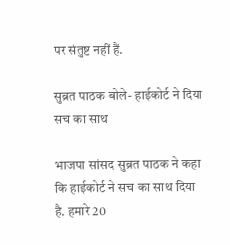पर संतुष्ट नहीं हैं.

सुब्रत पाठक बोले- हाईकोर्ट ने दिया सच का साथ

भाजपा सांसद सुब्रत पाठक ने कहा कि हाईकोर्ट ने सच का साथ दिया है. हमारे 20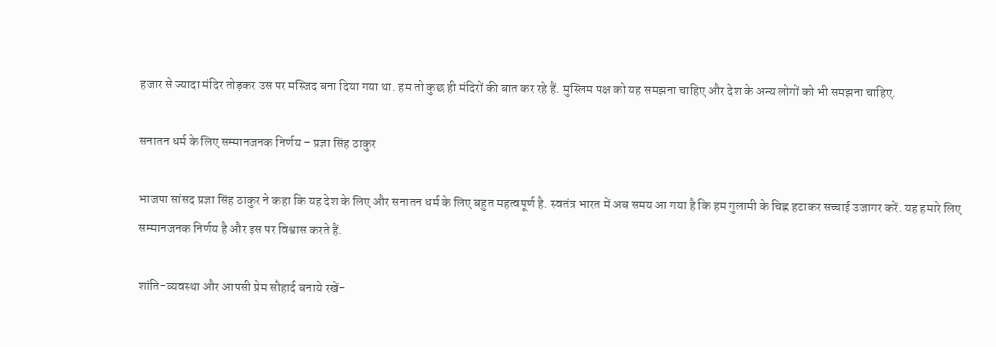हजार से ज्यादा मंदिर तोड़कर उस पर मस्जिद बना दिया गया था. हम तो कुछ ही मंदिरों की बात कर रहे हैं. मुस्लिम पक्ष को यह समझना चाहिए और देश के अन्य लोगों को भी समझना चाहिए.

सनातन धर्म के लिए सम्मानजनक निर्णय – प्रज्ञा सिंह ठाकुर

भाजपा सांसद प्रज्ञा सिंह ठाकुर ने कहा कि यह देश के लिए और सनातन धर्म के लिए बहुत महत्वपूर्ण है. स्वतंत्र भारत में अब समय आ गया है कि हम गुलामी के चिह्न हटाकर सच्चाई उजागर करें. यह हमारे लिए सम्मानजनक निर्णय है और इस पर विश्वास करते हैं.

शांति-व्यवस्था और आपसी प्रेम सौहार्द बनाये रखें-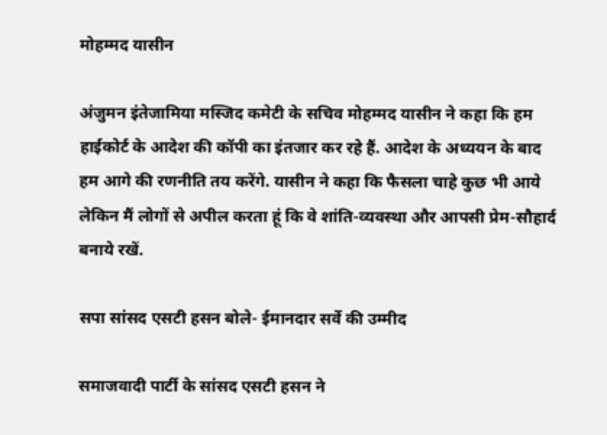मोहम्मद यासीन

अंजुमन इंतेजामिया मस्जिद कमेटी के सचिव मोहम्मद यासीन ने कहा कि हम हाईकोर्ट के आदेश की कॉपी का इंतजार कर रहे हैं. आदेश के अध्ययन के बाद हम आगे की रणनीति तय करेंगे. यासीन ने कहा कि फैसला चाहे कुछ भी आये लेकिन मैं लोगों से अपील करता हूं कि वे शांति-व्यवस्था और आपसी प्रेम-सौहार्द बनाये रखें.

सपा सांसद एसटी हसन बोले- ईमानदार सर्वे की उम्मीद

समाजवादी पार्टी के सांसद एसटी हसन ने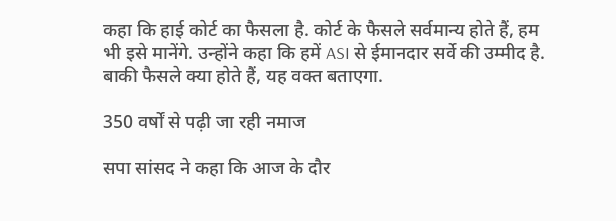कहा कि हाई कोर्ट का फैसला है. कोर्ट के फैसले सर्वमान्य होते हैं, हम भी इसे मानेंगे. उन्होंने कहा कि हमें ASI से ईमानदार सर्वे की उम्मीद है. बाकी फैसले क्या होते हैं, यह वक्त बताएगा.

350 वर्षों से पढ़ी जा रही नमाज

सपा सांसद ने कहा कि आज के दौर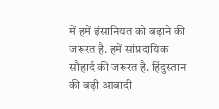में हमें इंसानियत को बढ़ाने की जरूरत है. हमें सांप्रदायिक सौहार्द की जरूरत है. हिंदुस्तान की बढ़ी आबादी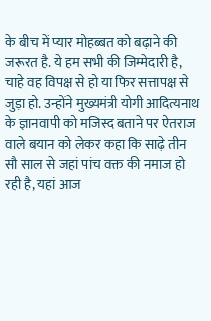के बीच में प्यार मोहब्बत को बढ़ाने की जरूरत है. ये हम सभी की जिम्मेदारी है, चाहे वह विपक्ष से हो या फिर सत्तापक्ष से जुड़ा हो. उन्होंने मुख्यमंत्री योगी आदित्यनाथ के ज्ञानवापी को मजिस्द बताने पर ऐतराज वाले बयान को लेकर कहा कि साढ़े तीन सौ साल से जहां पांच वक्त की नमाज हो रही है, यहां आज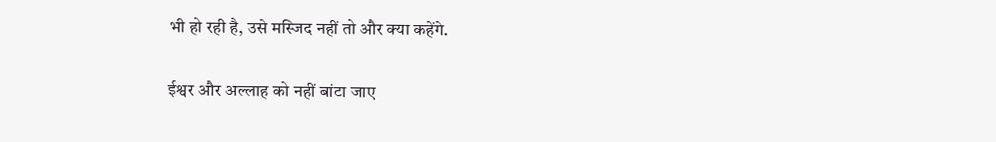भी हो रही है, उसे मस्जिद नहीं तो और क्या कहेंगे.

ईश्वर और अल्लाह को नहीं बांटा जाए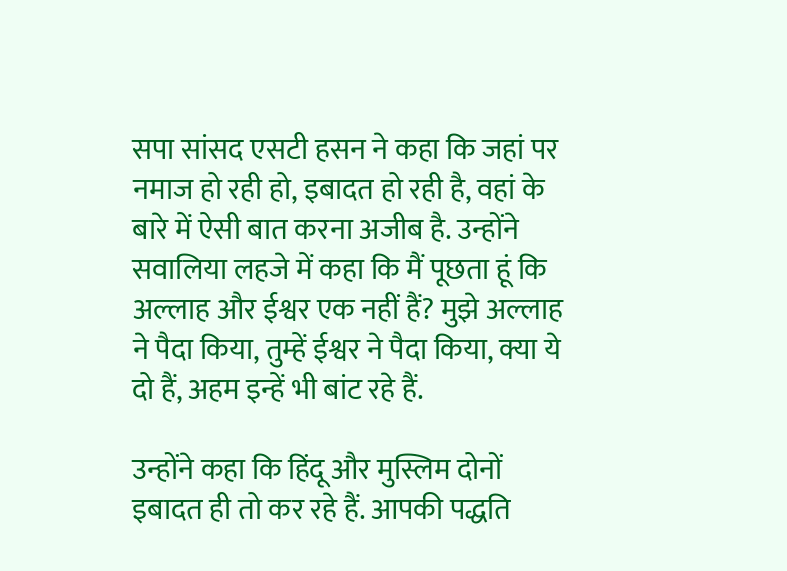सपा सांसद एसटी हसन ने कहा कि जहां पर नमाज हो रही हो, इबादत हो रही है, वहां के बारे में ऐसी बात करना अजीब है. उन्होंने सवालिया लहजे में कहा कि मैं पूछता हूं कि अल्लाह और ईश्वर एक नहीं हैं? मुझे अल्लाह ने पैदा किया, तुम्हें ईश्वर ने पैदा किया, क्या ये दो हैं, अहम इन्हें भी बांट रहे हैं.

उन्होंने कहा कि हिंदू और मुस्लिम दोनों इबादत ही तो कर रहे हैं. आपकी पद्धति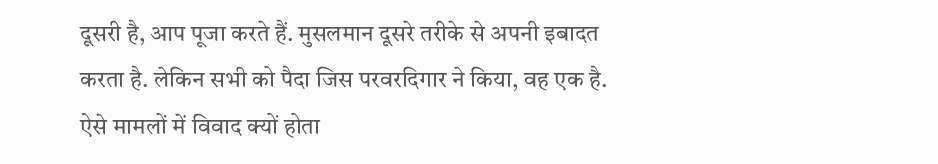दूसरी है, आप पूजा करते हैं. मुसलमान दूसरे तरीके से अपनी इबादत करता है. लेकिन सभी को पैदा जिस परवरदिगार ने किया, वह एक है. ऐसे मामलों में विवाद क्यों होता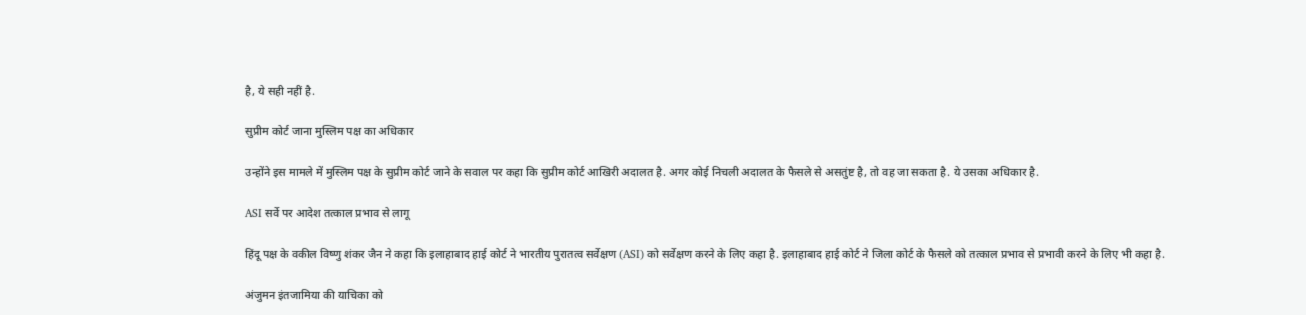है, ये सही नहीं है.

सुप्रीम कोर्ट जाना मुस्लिम पक्ष का अधिकार

उन्होंने इस मामले में मुस्लिम पक्ष के सुप्रीम कोर्ट जाने के सवाल पर कहा कि सुप्रीम कोर्ट आखिरी अदालत है. अगर कोई निचली अदालत के फैसले से असतुंष्ट है, तो वह जा सकता है. ये उसका अधिकार है.

ASI सर्वे पर आदेश तत्काल प्रभाव से लागू

हिंदू पक्ष के वकील विष्णु शंकर जैन ने कहा कि इलाहाबाद हाई कोर्ट ने भारतीय पुरातत्व सर्वेक्षण (ASI) को सर्वेक्षण करने के लिए कहा है. इलाहाबाद हाई कोर्ट ने जिला कोर्ट के फैसले को तत्काल प्रभाव से प्रभावी करने के लिए भी कहा है.

अंजुमन इंतजामिया की याचिका को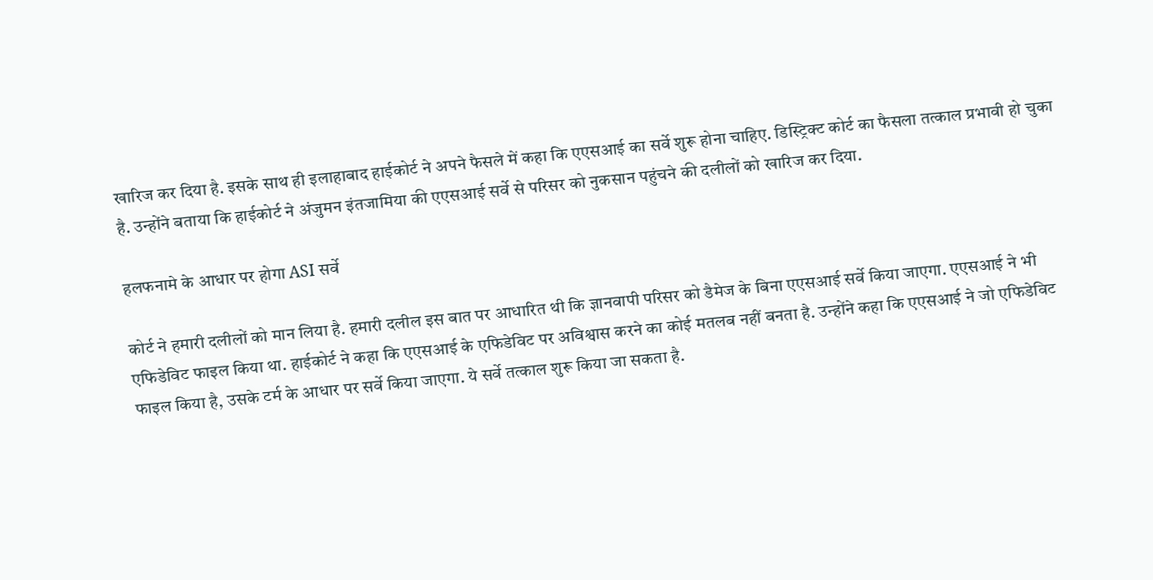खारिज कर दिया है. इसके साथ ही इलाहाबाद हाईकोर्ट ने अपने फैसले में कहा कि एएसआई का सर्वे शुरू होना चाहिए. डिस्ट्रिक्ट कोर्ट का फैसला तत्काल प्रभावी हो चुका है. उन्होंने बताया कि हाईकोर्ट ने अंजुमन इंतजामिया की एएसआई सर्वे से परिसर को नुकसान पहुंचने की दलीलों को खारिज कर दिया.

हलफनामे के आधार पर होगा ASI सर्वे

कोर्ट ने हमारी दलीलों को मान लिया है. हमारी दलील इस बात पर आधारित थी कि ज्ञानवापी परिसर को डैमेज के बिना एएसआई सर्वे किया जाएगा. एएसआई ने भी एफिडेविट फाइल किया था. हाईकोर्ट ने कहा कि एएसआई के एफिडेविट पर अविश्वास करने का कोई मतलब नहीं बनता है. उन्होंने कहा कि एएसआई ने जो एफिडेविट फाइल किया है, उसके टर्म के आधार पर सर्वे किया जाएगा. ये सर्वे तत्काल शुरू किया जा सकता है.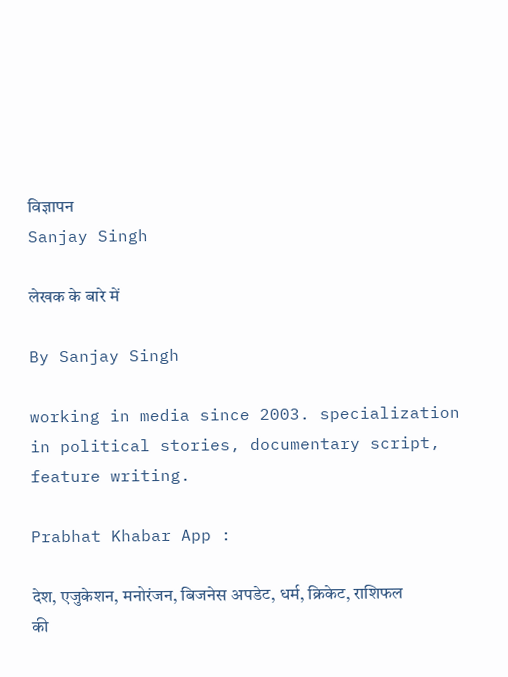विज्ञापन
Sanjay Singh

लेखक के बारे में

By Sanjay Singh

working in media since 2003. specialization in political stories, documentary script, feature writing.

Prabhat Khabar App :

देश, एजुकेशन, मनोरंजन, बिजनेस अपडेट, धर्म, क्रिकेट, राशिफल की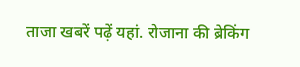ताजा खबरें पढ़ें यहां. रोजाना की ब्रेकिंग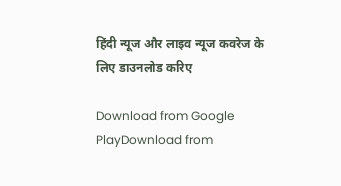हिंदी न्यूज और लाइव न्यूज कवरेज के लिए डाउनलोड करिए

Download from Google PlayDownload from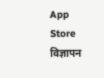App Store
विज्ञापन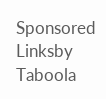Sponsored Linksby Taboola